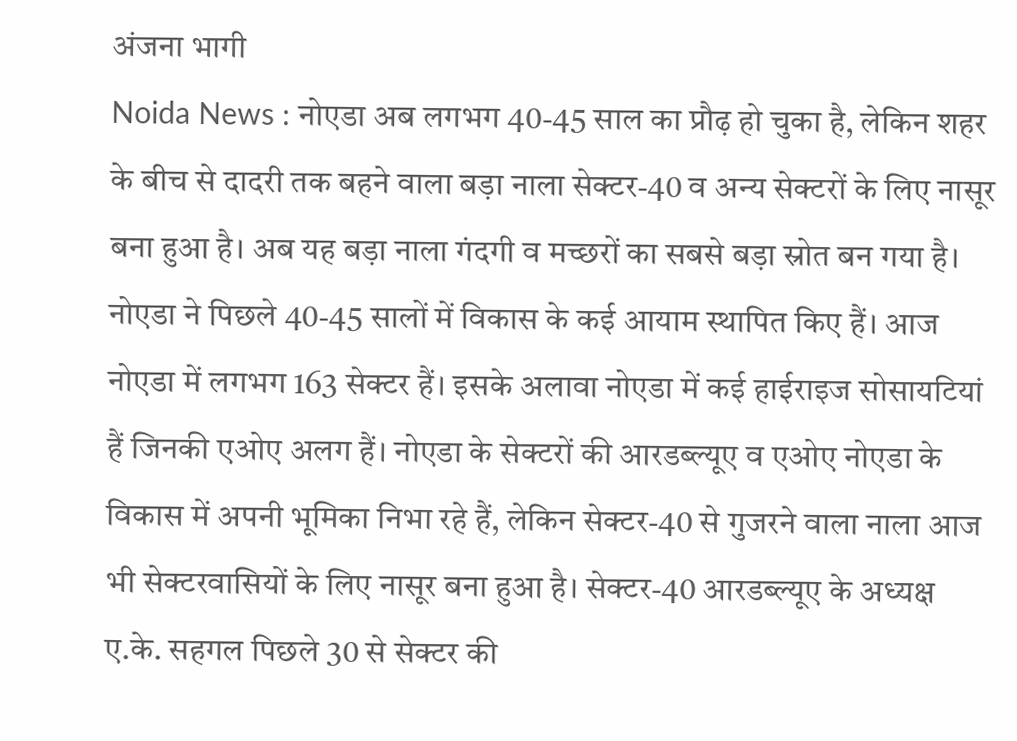अंजना भागी
Noida News : नोएडा अब लगभग 40-45 साल का प्रौढ़ हो चुका है, लेकिन शहर के बीच से दादरी तक बहने वाला बड़ा नाला सेक्टर-40 व अन्य सेक्टरों के लिए नासूर बना हुआ है। अब यह बड़ा नाला गंदगी व मच्छरों का सबसे बड़ा स्रोत बन गया है।
नोएडा ने पिछले 40-45 सालों में विकास के कई आयाम स्थापित किए हैं। आज नोएडा में लगभग 163 सेक्टर हैं। इसके अलावा नोएडा में कई हाईराइज सोसायटियां हैं जिनकी एओए अलग हैं। नोएडा के सेक्टरों की आरडब्ल्यूए व एओए नोएडा के विकास में अपनी भूमिका निभा रहे हैं, लेकिन सेक्टर-40 से गुजरने वाला नाला आज भी सेक्टरवासियों के लिए नासूर बना हुआ है। सेक्टर-40 आरडब्ल्यूए के अध्यक्ष ए.के. सहगल पिछले 30 से सेक्टर की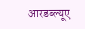आरडब्ल्यूए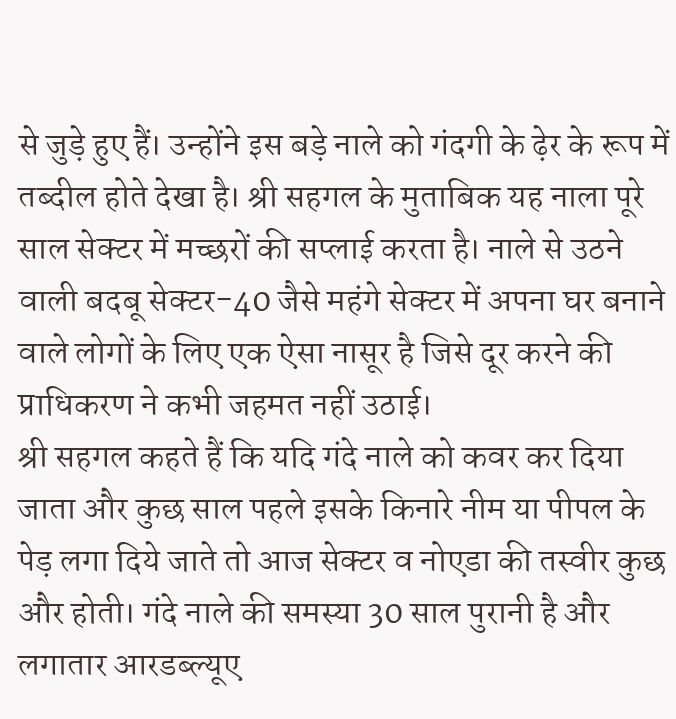से जुड़े हुए हैं। उन्होंने इस बड़े नाले को गंदगी के ढ़ेर के रूप में तब्दील होते देखा है। श्री सहगल के मुताबिक यह नाला पूरे साल सेक्टर में मच्छरों की सप्लाई करता है। नाले से उठने वाली बदबू सेक्टर-40 जैसे महंगे सेक्टर में अपना घर बनाने वाले लोगों के लिए एक ऐसा नासूर है जिसे दूर करने की प्राधिकरण ने कभी जहमत नहीं उठाई।
श्री सहगल कहते हैं कि यदि गंदे नाले को कवर कर दिया जाता और कुछ साल पहले इसके किनारे नीम या पीपल के पेड़ लगा दिये जाते तो आज सेक्टर व नोएडा की तस्वीर कुछ और होती। गंदे नाले की समस्या 30 साल पुरानी है और लगातार आरडब्ल्यूए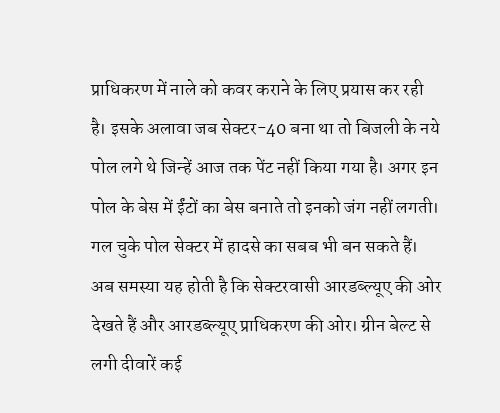प्राधिकरण में नाले को कवर कराने के लिए प्रयास कर रही है। इसके अलावा जब सेक्टर-40 बना था तो बिजली के नये पोल लगे थे जिन्हें आज तक पेंट नहीं किया गया है। अगर इन पोल के बेस में ईंटों का बेस बनाते तो इनको जंग नहीं लगती। गल चुके पोल सेक्टर में हादसे का सबब भी बन सकते हैं।
अब समस्या यह होती है कि सेक्टरवासी आरडब्ल्यूए की ओर देखते हैं और आरडब्ल्यूए प्राधिकरण की ओर। ग्रीन बेल्ट से लगी दीवारें कई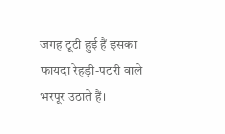जगह टूटी हुई हैं इसका फायदा रेहड़ी-पटरी वाले भरपूर उठाते हैं।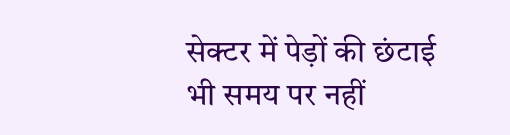सेक्टर में पेड़ों की छंटाई भी समय पर नहीं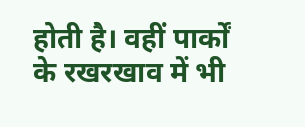होती है। वहीं पार्कों के रखरखाव में भी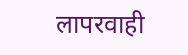लापरवाही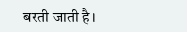बरती जाती है।